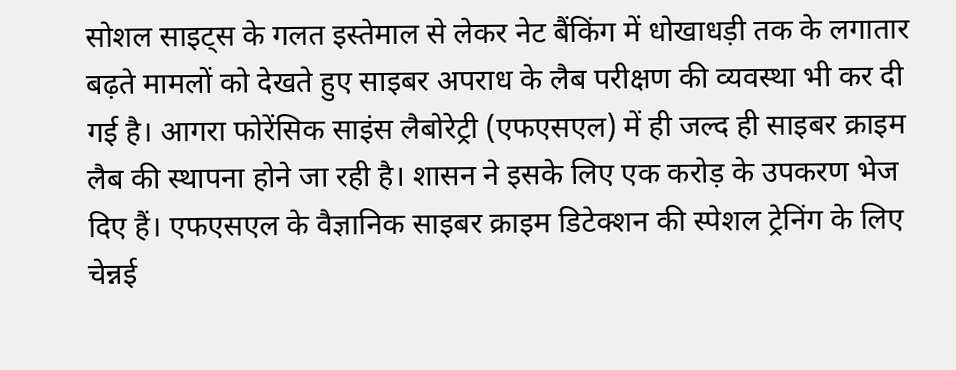सोशल साइट्स के गलत इस्तेमाल से लेकर नेट बैंकिंग में धोखाधड़ी तक के लगातार बढ़ते मामलों को देखते हुए साइबर अपराध के लैब परीक्षण की व्यवस्था भी कर दी गई है। आगरा फोरेंसिक साइंस लैबोरेट्री (एफएसएल) में ही जल्द ही साइबर क्राइम लैब की स्थापना होने जा रही है। शासन ने इसके लिए एक करोड़ के उपकरण भेज दिए हैं। एफएसएल के वैज्ञानिक साइबर क्राइम डिटेक्शन की स्पेशल ट्रेनिंग के लिए चेन्नई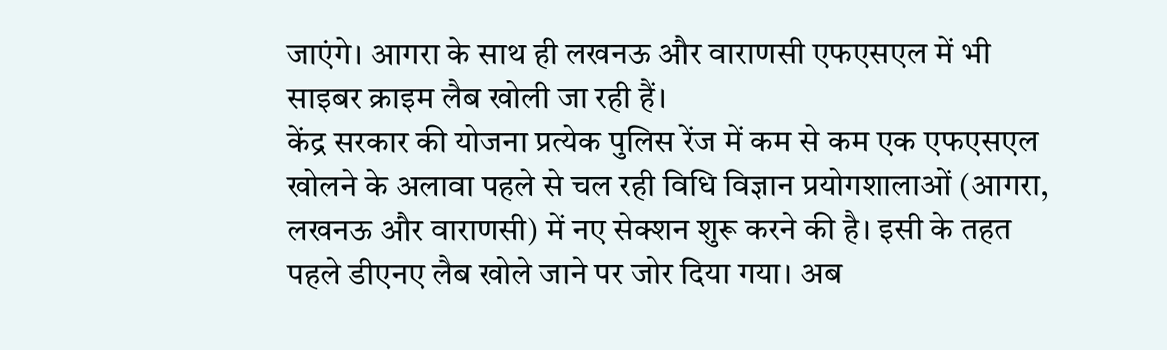जाएंगे। आगरा के साथ ही लखनऊ और वाराणसी एफएसएल में भी साइबर क्राइम लैब खोली जा रही हैं।
केंद्र सरकार की योजना प्रत्येक पुलिस रेंज में कम से कम एक एफएसएल खोलने के अलावा पहले से चल रही विधि विज्ञान प्रयोगशालाओं (आगरा, लखनऊ और वाराणसी) में नए सेक्शन शुरू करने की है। इसी के तहत पहले डीएनए लैब खोले जाने पर जोर दिया गया। अब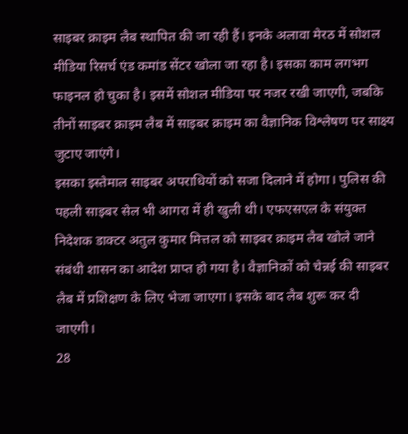साइबर क्राइम लैब स्थापित की जा रही हैं। इनके अलावा मेरठ में सोशल मीडिया रिसर्च एंड कमांड सेंटर खोला जा रहा है। इसका काम लगभग फाइनल हो चुका है। इसमें सोशल मीडिया पर नजर रखी जाएगी, जबकि तीनों साइबर क्राइम लैब में साइबर क्राइम का वैज्ञानिक विश्लेषण पर साक्ष्य जुटाए जाएंगे।
इसका इस्तेमाल साइबर अपराधियों को सजा दिलाने में होगा। पुलिस की पहली साइबर सेल भी आगरा में ही खुली थी। एफएसएल के संयुक्त निदेशक डाक्टर अतुल कुमार मित्तल को साइबर क्राइम लैब खोले जाने संबंधी शासन का आदेश प्राप्त हो गया है। वैज्ञानिकों को चेन्नई की साइबर लैब में प्रशिक्षण के लिए भेजा जाएगा। इसके बाद लैब शुरू कर दी जाएगी।
28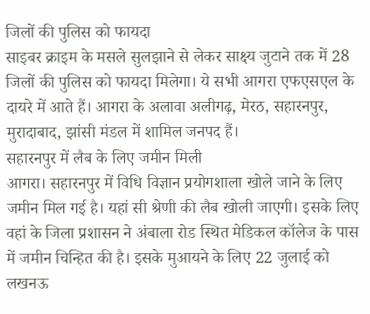जिलों की पुलिस को फायदा
साइबर क्राइम के मसले सुलझाने से लेकर साक्ष्य जुटाने तक में 28 जिलों की पुलिस को फायदा मिलेगा। ये सभी आगरा एफएसएल के दायरे में आते हैं। आगरा के अलावा अलीगढ़, मेरठ, सहारनपुर, मुरादाबाद, झांसी मंडल में शामिल जनपद हैं।
सहारनपुर में लैब के लिए जमीन मिली
आगरा। सहारनपुर में विधि विज्ञान प्रयोगशाला खोले जाने के लिए जमीन मिल गई है। यहां सी श्रेणी की लैब खोली जाएगी। इसके लिए वहां के जिला प्रशासन ने अंबाला रोड स्थित मेडिकल कॉलेज के पास में जमीन चिन्हित की है। इसके मुआयने के लिए 22 जुलाई को लखनऊ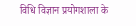विधि विज्ञान प्रयोगशाला के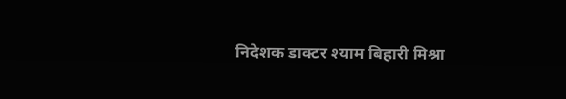निदेशक डाक्टर श्याम बिहारी मिश्रा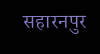सहारनपुर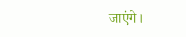जाएंगे।